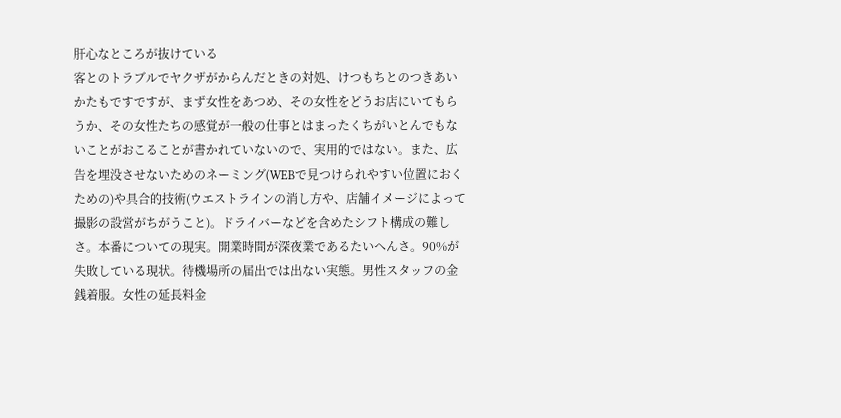肝心なところが抜けている
客とのトラブルでヤクザがからんだときの対処、けつもちとのつきあいかたもですですが、まず女性をあつめ、その女性をどうお店にいてもらうか、その女性たちの感覚が一般の仕事とはまったくちがいとんでもないことがおこることが書かれていないので、実用的ではない。また、広告を埋没させないためのネーミング(WEBで見つけられやすい位置におくための)や具合的技術(ウエストラインの消し方や、店舗イメージによって撮影の設営がちがうこと)。ドライバーなどを含めたシフト構成の難しさ。本番についての現実。開業時間が深夜業であるたいへんさ。90%が失敗している現状。待機場所の届出では出ない実態。男性スタッフの金銭着服。女性の延長料金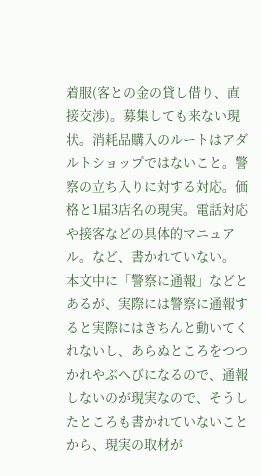着服(客との金の貸し借り、直接交渉)。募集しても来ない現状。消耗品購入のルートはアダルトショップではないこと。警察の立ち入りに対する対応。価格と1届3店名の現実。電話対応や接客などの具体的マニュアル。など、書かれていない。 本文中に「警察に通報」などとあるが、実際には警察に通報すると実際にはきちんと動いてくれないし、あらぬところをつつかれやぶへびになるので、通報しないのが現実なので、そうしたところも書かれていないことから、現実の取材が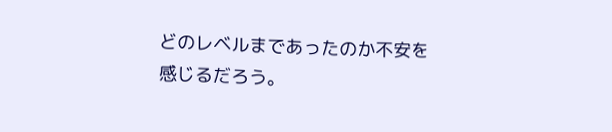どのレベルまであったのか不安を感じるだろう。